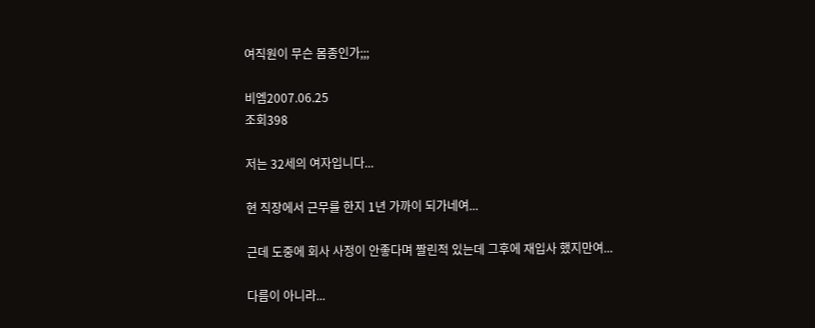여직원이 무슨 몸종인가;;;

비엠2007.06.25
조회398

저는 32세의 여자입니다...

현 직장에서 근무를 한지 1년 가까이 되가네여...

근데 도중에 회사 사정이 안좋다며 짤린적 있는데 그후에 재입사 했지만여...

다름이 아니라...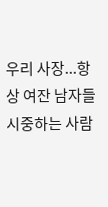우리 사장...항상 여잔 남자들 시중하는 사람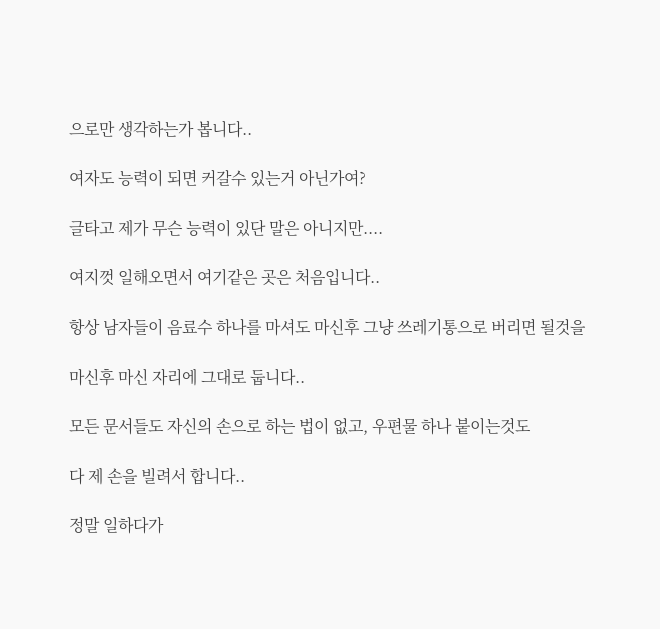으로만 생각하는가 봅니다..

여자도 능력이 되면 커갈수 있는거 아닌가여?

글타고 제가 무슨 능력이 있단 말은 아니지만....

여지껏 일해오면서 여기같은 곳은 처음입니다..

항상 남자들이 음료수 하나를 마셔도 마신후 그냥 쓰레기통으로 버리면 될것을

마신후 마신 자리에 그대로 둡니다..

모든 문서들도 자신의 손으로 하는 법이 없고, 우편물 하나 붙이는것도

다 제 손을 빌려서 합니다..

정말 일하다가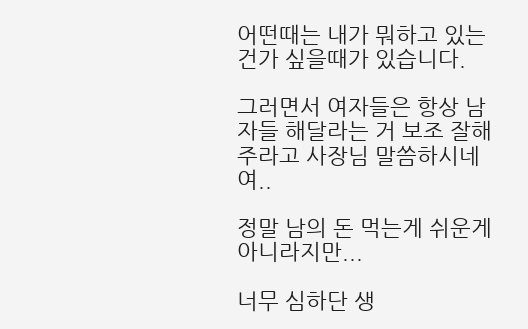어떤때는 내가 뭐하고 있는건가 싶을때가 있습니다.

그러면서 여자들은 항상 남자들 해달라는 거 보조 잘해주라고 사장님 말씀하시네여..

정말 남의 돈 먹는게 쉬운게 아니라지만...

너무 심하단 생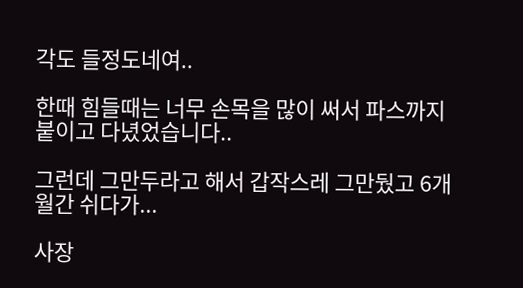각도 들정도네여..

한때 힘들때는 너무 손목을 많이 써서 파스까지 붙이고 다녔었습니다..

그런데 그만두라고 해서 갑작스레 그만뒀고 6개월간 쉬다가...

사장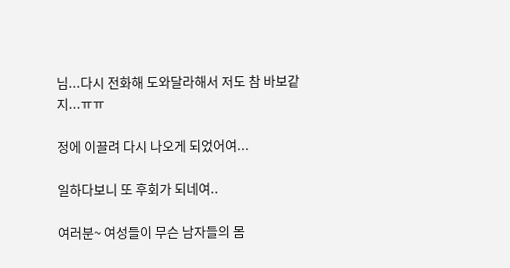님...다시 전화해 도와달라해서 저도 참 바보같지...ㅠㅠ

정에 이끌려 다시 나오게 되었어여...

일하다보니 또 후회가 되네여..

여러분~ 여성들이 무슨 남자들의 몸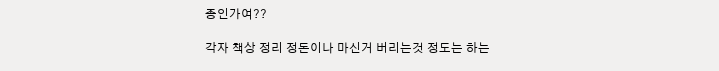종인가여??

각자 책상 정리 정돈이나 마신거 버리는것 정도는 하는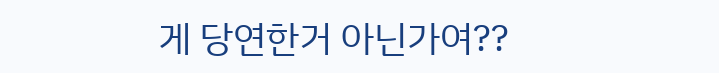게 당연한거 아닌가여??